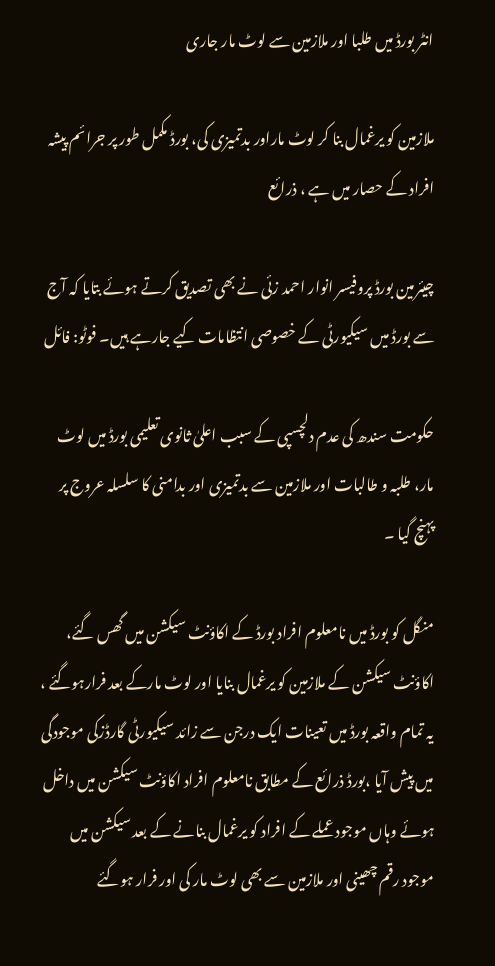انٹر بورڈ میں طلبا اور ملازمین سے لوٹ مار جاری

ملازمین کو یرغمال بنا کر لوٹ ماراور بدتمیزی کی، بورڈ مکمل طور پر جرائم پیشہ افراد کے حصار میں ہے ، ذرائع

چیئرمین بورڈ پروفیسر انوار احمد زئی نے بھی تصدیق کرتے ہوئے بتایا کہ آج سے بورڈ میں سیکیورٹی کے خصوصی انتظامات کیے جارہے ہیں۔ فوٹو: فائل

حکومت سندھ کی عدم دلچسپی کے سبب اعلیٰ ثانوی تعلیمی بورڈ میں لوٹ مار، طلبہ و طالبات اور ملازمین سے بدتمیزی اور بدامنی کا سلسلہ عروج پر پہنچ گیا ۔

منگل کو بورڈ میں نامعلوم افراد بورڈ کے اکاؤنٹ سیکشن میں گھس گئے، اکاؤنٹ سیکشن کے ملازمین کو یرغمال بنایا اور لوٹ مارکے بعد فرارہوگئے ، یہ تمام واقعہ بورڈ میں تعینات ایک درجن سے زائد سیکیورٹی گارڈزکی موجودگی میں پیش آیا ،بورڈ ذرائع کے مطابق نامعلوم افراد اکاؤنٹ سیکشن میں داخل ہوئے وہاں موجود عملے کے افراد کو یرغمال بنانے کے بعد سیکشن میں موجود رقم چھینی اور ملازمین سے بھی لوٹ مار کی اور فرار ہوگئے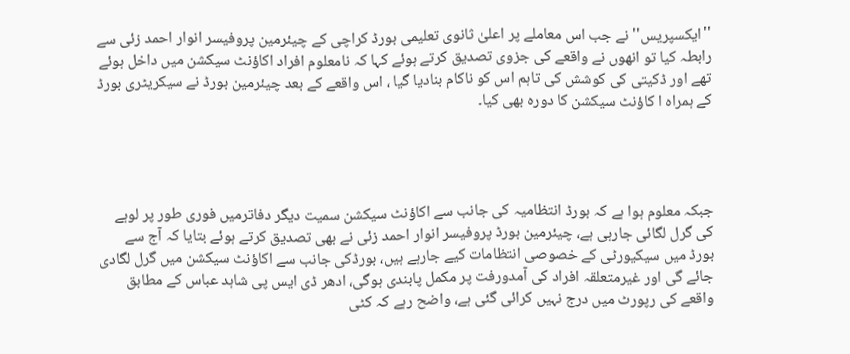''ایکسپریس'' نے جب اس معاملے پر اعلیٰ ثانوی تعلیمی بورڈ کراچی کے چیئرمین پروفیسر انوار احمد زئی سے رابطہ کیا تو انھوں نے واقعے کی جزوی تصدیق کرتے ہوئے کہا کہ نامعلوم افراد اکاؤنٹ سیکشن میں داخل ہوئے تھے اور ڈکیتی کی کوشش کی تاہم اس کو ناکام بنادیا گیا ، اس واقعے کے بعد چیئرمین بورڈ نے سیکریٹری بورڈ کے ہمراہ ا کاؤنٹ سیکشن کا دورہ بھی کیا۔




جبکہ معلوم ہوا ہے کہ بورڈ انتظامیہ کی جانب سے اکاؤنٹ سیکشن سمیت دیگر دفاترمیں فوری طور پر لوہے کی گرل لگائی جارہی ہے، چیئرمین بورڈ پروفیسر انوار احمد زئی نے بھی تصدیق کرتے ہوئے بتایا کہ آج سے بورڈ میں سیکیورٹی کے خصوصی انتظامات کیے جارہے ہیں، بورڈکی جانب سے اکاؤنٹ سیکشن میں گرل لگادی جائے گی اور غیرمتعلقہ افراد کی آمدورفت پر مکمل پابندی ہوگی، ادھر ڈی ایس پی شاہد عباس کے مطابق واقعے کی رپورٹ میں درج نہیں کرائی گئی ہے، واضح رہے کہ کٹی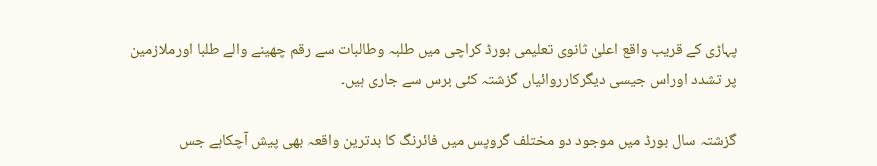پہاڑی کے قریب واقع اعلیٰ ثانوی تعلیمی بورڈ کراچی میں طلبہ وطالبات سے رقم چھینے والے طلبا اورملازمین پر تشدد اوراس جیسی دیگرکارروائیاں گزشتہ کئی برس سے جاری ہیں۔

گزشتہ سال بورڈ میں موجود دو مختلف گروپس میں فائرنگ کا بدترین واقعہ بھی پیش آچکاہے جس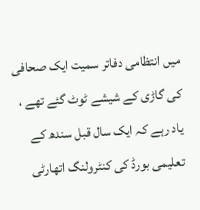میں انتظامی دفاتر سمیت ایک صحافی کی گاڑی کے شیشے ٹوٹ گئے تھے ، یاد رہے کہ ایک سال قبل سندھ کے تعلیمی بورڈ کی کنٹرولنگ اتھارٹی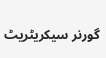گورنر سیکریٹریٹ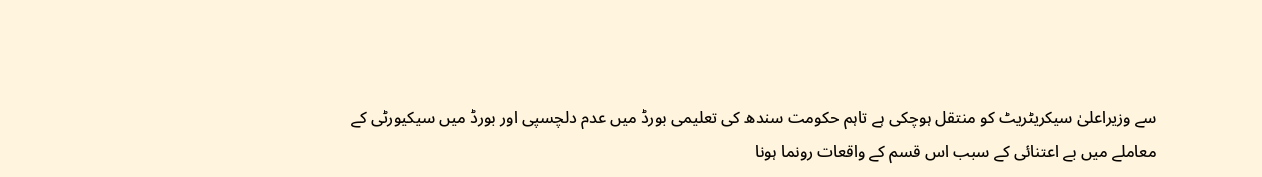سے وزیراعلیٰ سیکریٹریٹ کو منتقل ہوچکی ہے تاہم حکومت سندھ کی تعلیمی بورڈ میں عدم دلچسپی اور بورڈ میں سیکیورٹی کے معاملے میں بے اعتنائی کے سبب اس قسم کے واقعات رونما ہونا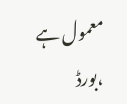معمول ہے ،بورڈ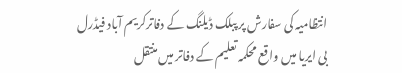انتظامیہ کی سفارش پر پبلک ڈیلنگ کے دفاترکریم آباد فیڈرل بی ایریا میں واقع محکمہ تعلیم کے دفاتر میں منتقل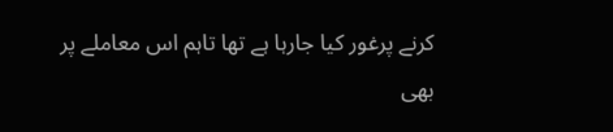کرنے پرغور کیا جارہا ہے تھا تاہم اس معاملے پر بھی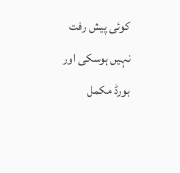کوئی پیش رفت نہیں ہوسکی اور بورڈ مکمل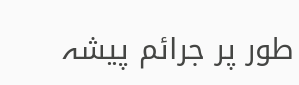طور پر جرائم پیشہ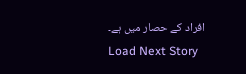افراد کے حصار میں ہے۔
Load Next Story